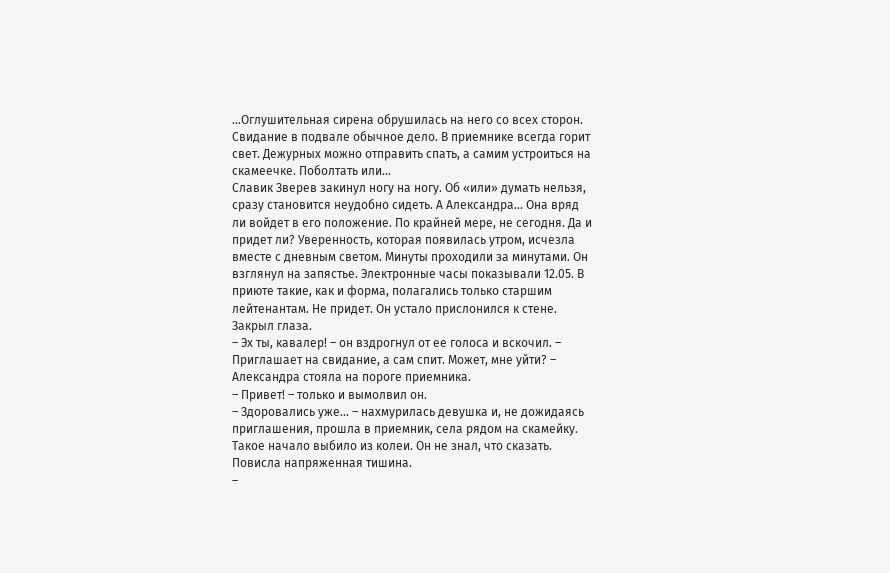…Оглушительная сирена обрушилась на него со всех сторон.
Свидание в подвале обычное дело. В приемнике всегда горит свет. Дежурных можно отправить спать, а самим устроиться на скамеечке. Поболтать или…
Славик Зверев закинул ногу на ногу. Об «или» думать нельзя, сразу становится неудобно сидеть. А Александра… Она вряд ли войдет в его положение. По крайней мере, не сегодня. Да и придет ли? Уверенность, которая появилась утром, исчезла вместе с дневным светом. Минуты проходили за минутами. Он взглянул на запястье. Электронные часы показывали 12.05. В приюте такие, как и форма, полагались только старшим лейтенантам. Не придет. Он устало прислонился к стене. Закрыл глаза.
– Эх ты, кавалер! – он вздрогнул от ее голоса и вскочил. – Приглашает на свидание, а сам спит. Может, мне уйти? – Александра стояла на пороге приемника.
– Привет! – только и вымолвил он.
– Здоровались уже… – нахмурилась девушка и, не дожидаясь приглашения, прошла в приемник, села рядом на скамейку.
Такое начало выбило из колеи. Он не знал, что сказать. Повисла напряженная тишина.
–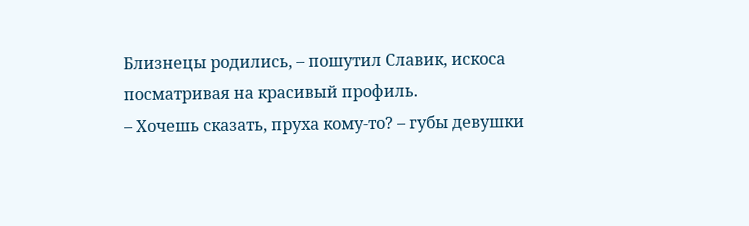Близнецы родились, – пошутил Славик, искоса посматривая на красивый профиль.
– Хочешь сказать, пруха кому-то? – губы девушки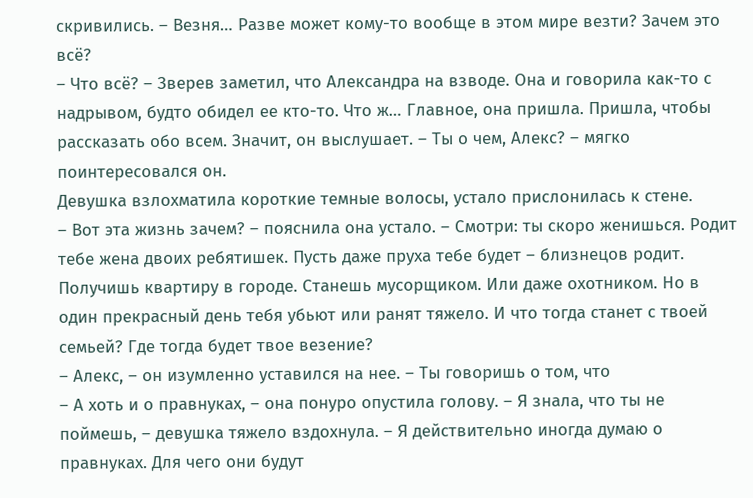скривились. – Везня… Разве может кому-то вообще в этом мире везти? Зачем это всё?
– Что всё? – Зверев заметил, что Александра на взводе. Она и говорила как-то с надрывом, будто обидел ее кто-то. Что ж… Главное, она пришла. Пришла, чтобы рассказать обо всем. Значит, он выслушает. – Ты о чем, Алекс? – мягко поинтересовался он.
Девушка взлохматила короткие темные волосы, устало прислонилась к стене.
– Вот эта жизнь зачем? – пояснила она устало. – Смотри: ты скоро женишься. Родит тебе жена двоих ребятишек. Пусть даже пруха тебе будет – близнецов родит. Получишь квартиру в городе. Станешь мусорщиком. Или даже охотником. Но в один прекрасный день тебя убьют или ранят тяжело. И что тогда станет с твоей семьей? Где тогда будет твое везение?
– Алекс, – он изумленно уставился на нее. – Ты говоришь о том, что
– А хоть и о правнуках, – она понуро опустила голову. – Я знала, что ты не поймешь, – девушка тяжело вздохнула. – Я действительно иногда думаю о правнуках. Для чего они будут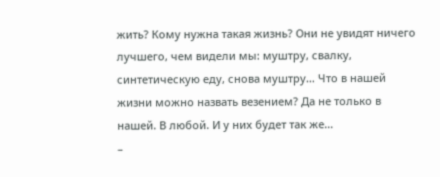жить? Кому нужна такая жизнь? Они не увидят ничего лучшего, чем видели мы: муштру, свалку, синтетическую еду, снова муштру… Что в нашей жизни можно назвать везением? Да не только в нашей. В любой. И у них будет так же…
–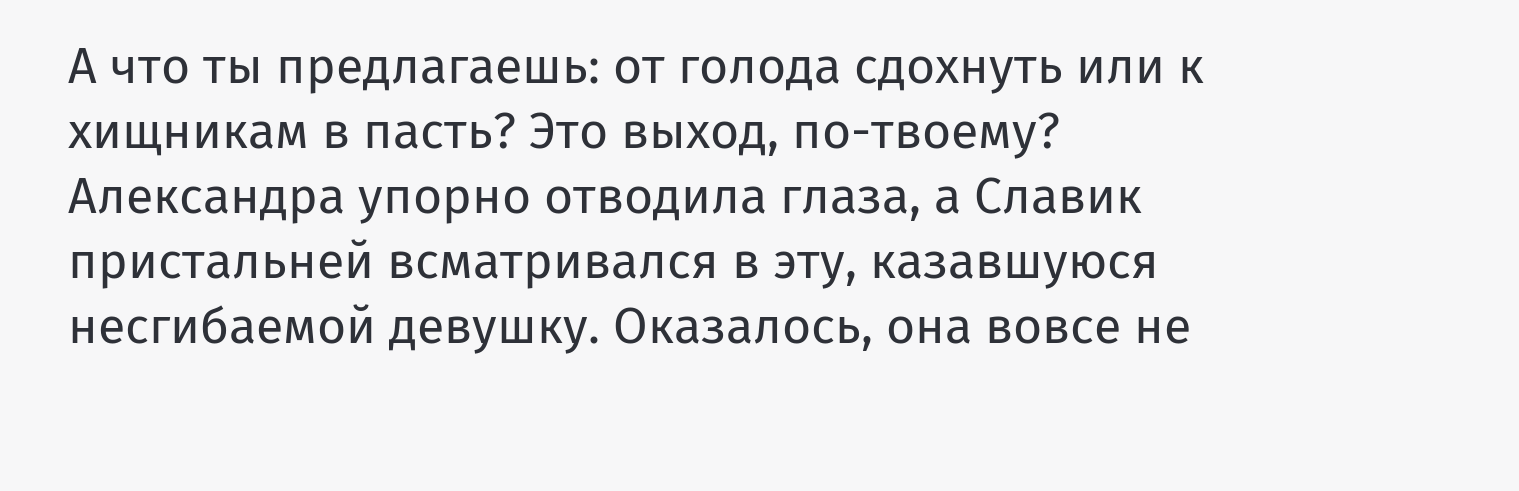А что ты предлагаешь: от голода сдохнуть или к хищникам в пасть? Это выход, по-твоему?
Александра упорно отводила глаза, а Славик пристальней всматривался в эту, казавшуюся несгибаемой девушку. Оказалось, она вовсе не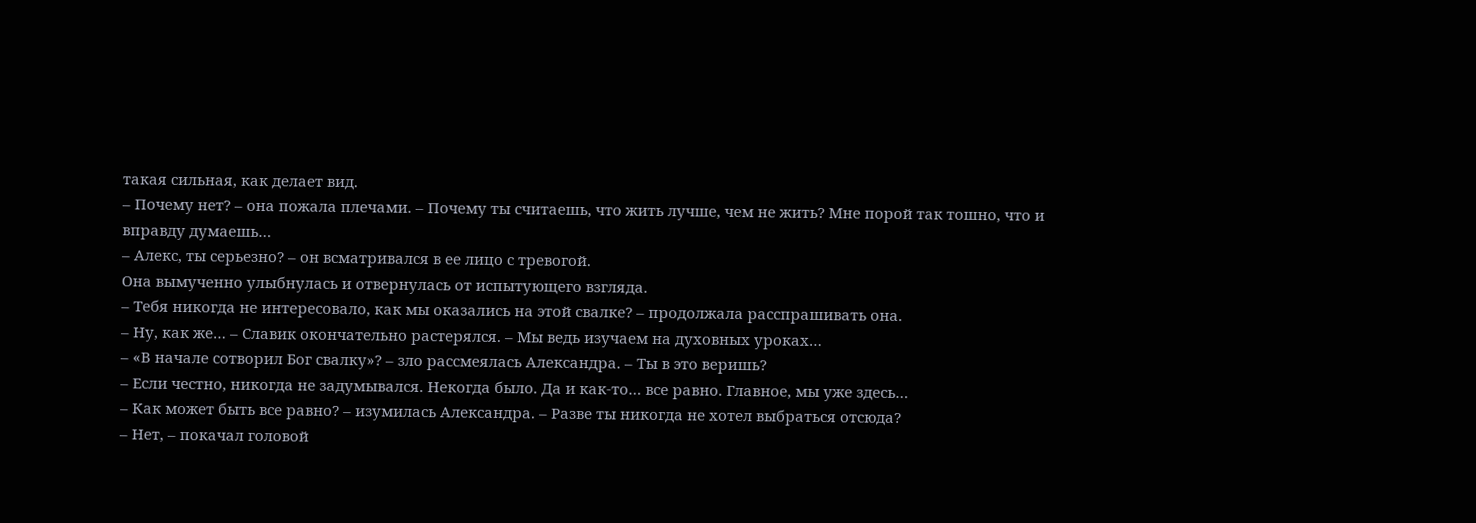такая сильная, как делает вид.
– Почему нет? – она пожала плечами. – Почему ты считаешь, что жить лучше, чем не жить? Мне порой так тошно, что и вправду думаешь…
– Алекс, ты серьезно? – он всматривался в ее лицо с тревогой.
Она вымученно улыбнулась и отвернулась от испытующего взгляда.
– Тебя никогда не интересовало, как мы оказались на этой свалке? – продолжала расспрашивать она.
– Ну, как же… – Славик окончательно растерялся. – Мы ведь изучаем на духовных уроках…
– «В начале сотворил Бог свалку»? – зло рассмеялась Александра. – Ты в это веришь?
– Если честно, никогда не задумывался. Некогда было. Да и как-то… все равно. Главное, мы уже здесь…
– Как может быть все равно? – изумилась Александра. – Разве ты никогда не хотел выбраться отсюда?
– Нет, – покачал головой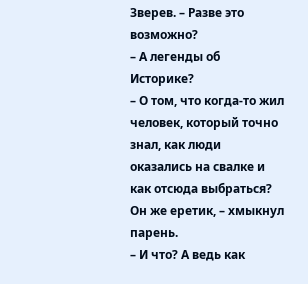Зверев. – Разве это возможно?
– А легенды об Историке?
– О том, что когда-то жил человек, который точно знал, как люди оказались на свалке и как отсюда выбраться? Он же еретик, – хмыкнул парень.
– И что? А ведь как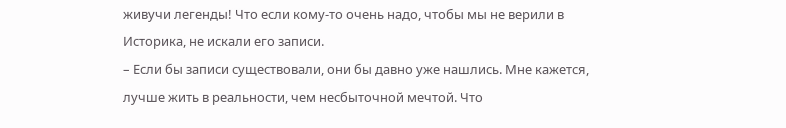живучи легенды! Что если кому-то очень надо, чтобы мы не верили в Историка, не искали его записи.
– Если бы записи существовали, они бы давно уже нашлись. Мне кажется, лучше жить в реальности, чем несбыточной мечтой. Что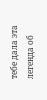тебе дала эта легенда об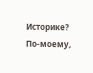Историке? По‑моему,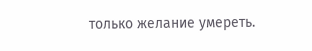только желание умереть.